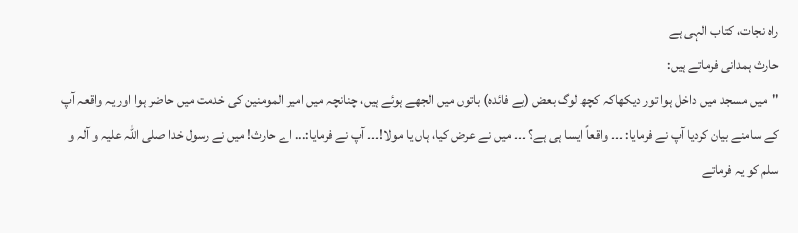راہ نجات، کتاب الہی ہے
حارث ہمدانی فرماتے ہیں:
''میں مسجد میں داخل ہوا تور دیکھاکہ کچھ لوگ بعض (بے فائدہ) باتوں میں الجھے ہوئے ہیں، چنانچہ میں امیر المومنین کی خدمت میں حاضر ہوا اور یہ واقعہ آپ کے سامنے بیان کردیا آپ نے فرمایا: ۔۔۔ واقعاً ایسا ہی ہے؟ ۔۔۔ میں نے عرض کیا، ہاں یا مولا!۔۔۔ آپ نے فرمایا:... اے حارث! میں نے رسول خدا صلی اللہ علیہ و آلہ و سلم کو یہ فرماتے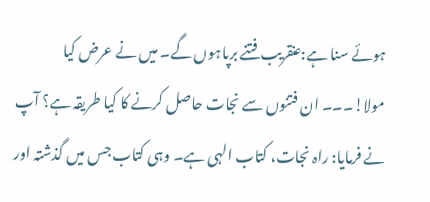ہوئے سنا ہے:عنقریب فتنے برپاہوں گے۔ میں نے عرض کیا مولا!۔۔۔ ان فتنوں سے نجات حاصل کرنے کا کیا طریقہ ہے؟ آپ نے فرمایا: راہ نجات، کتاب الہی ہے۔ وہی کتاب جس میں گذشتہ اور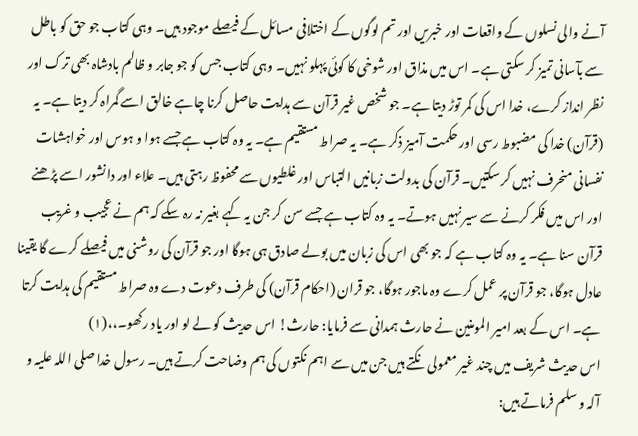آنے والی نسلوں کے واقعات اور خبریں اور تم لوگوں کے اختلافی مسائل کے فیصلے موجود ہیں۔ وہی کتاب جو حق کو باطل سے بآسانی تمیز کر سکتی ہے۔ اس میں مذاق اور شوخی کا کوئی پہلو نہیں۔ وہی کتاب جس کو جو جابر و ظالم بادشاہ بھی ترک اور نظر انداز کرے، خدا اس کی کمر توڑ دیتا ہے۔ جو شخص غیر قرآن سے ہدایت حاصل کرنا چاہے خالق اسے گمراہ کر دیتا ہے۔ یہ (قرآن) خدا کی مضبوط رسی اور حکمت آمیز ذکر ہے۔ یہ صراط مستقیم ہے۔ یہ وہ کتاب ہے جسے ہوا و ہوس اور خواہشات نفسانی منحرف نہیں کر سکتیں۔ قرآن کی بدولت زبانیں التباس اور غلطیوں سے محفوظ رہتی ہیں۔ علاء اور دانشور اسے پڑھنے اور اس میں فکر کرنے سے سیر نہیں ہوتے۔ یہ وہ کتاب ہے جسے سن کر جن یہ کہے بغیر نہ رہ سکے کہ ہم نے عجیب و غریب قرآن سنا ہے۔ یہ وہ کتاب ہے کہ جو بھی اس کی زبان میں بولے صادق ہی ہوگا اور جو قرآن کی روشنی میں فیصلے کرے گا یقینا عادل ہوگا، جو قرآن پر عمل کرے وہ ماجور ہوگا، جو قران (احکام قرآن) کی طرف دعوت دے وہ صراط مستقیم کی ہدایت کرتا ہے۔ اس کے بعد امیر المومنین نے حارث ہمدانی سے فرمایا: حارث! اس حدیث کو لے لو اور یاد رکھو۔،،(١)
اس حدیث شریف میں چند غیر معمولی نکتے ہیں جن میں سے اہم نکتوں کی ہم وضاحت کرتے ہیں۔ رسول خدا صلی اللہ علیہ و آلہ و سلم فرماتے ہیں: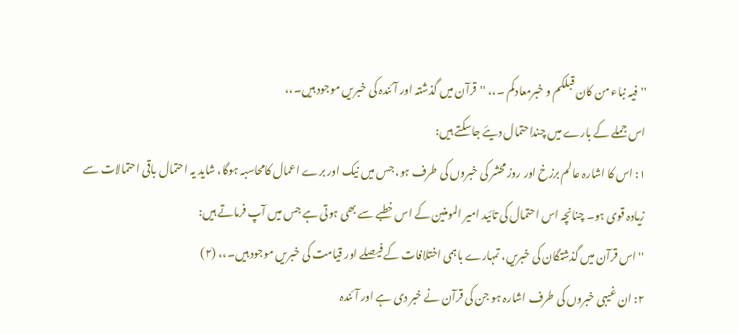''فیہ نباء من کان قبلکم و خبرمعادکم ۔،، ''قرآن میں گذشتہ اور آئندہ کی خبریں موجود ہیں۔،،
اس جملے کے بارے میں چنداحتمال دیئے جاسکتے ہیں:
١: اس کا اشارہ عالم برزخ اور روز محشر کی خبروں کی طرف ہو، جس میں نیک اور برے اعمال کامحاسبہ ہوگا، شاید یہ احتمال باقی احتمالات سے زیادہ قوی ہو۔ چنانچہ اس احتمال کی تائید امیر المومنین کے اس خطبے سے بھی ہوتی ہے جس میں آپ فرماتے ہیں:
''اس قرآن میں گذشتگان کی خبریں، تمہارے باہمی اختلافات کے فیصلے اور قیامت کی خبریں موجود ہیں۔،، (٢)
٢: ان غیبی خبروں کی طرف اشارہ ہو جن کی قرآن نے خبر دی ہے اور آئندہ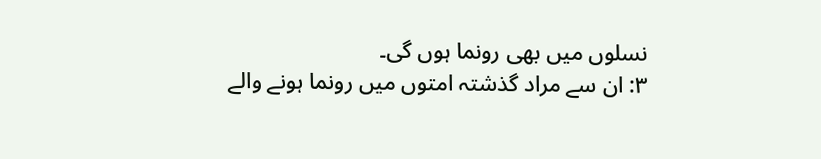نسلوں میں بھی رونما ہوں گی۔
٣: ان سے مراد گذشتہ امتوں میں رونما ہونے والے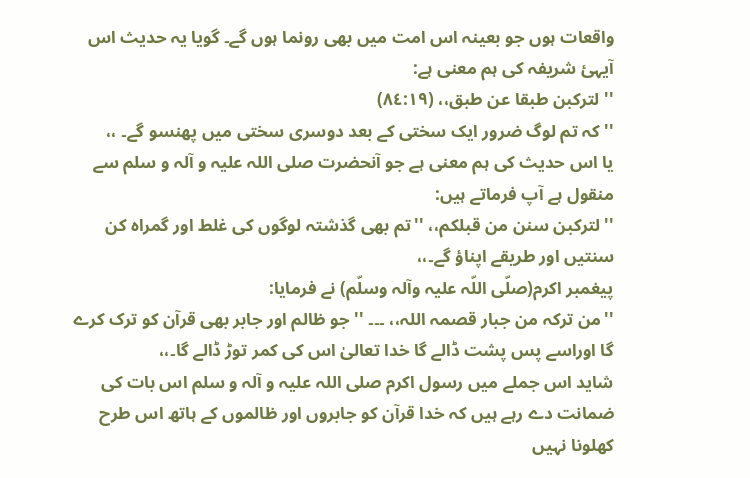واقعات ہوں جو بعینہ اس امت میں بھی رونما ہوں گے۔ گویا یہ حدیث اس آیہئ شریفہ کی ہم معنی ہے:
''لترکبن طبقا عن طبق،، (٨٤:١٩)
''کہ تم لوگ ضرور ایک سختی کے بعد دوسری سختی میں پھنسو گے۔ ،،
یا اس حدیث کی ہم معنی ہے جو آنحضرت صلی اللہ علیہ و آلہ و سلم سے منقول ہے آپ فرماتے ہیں:
''لترکبن سنن من قبلکم،، ''تم بھی گذشتہ لوگوں کی غلط اور گمراہ کن سنتیں اور طریقے اپناؤ گے۔،،
پیغمبر اکرم(صلّی اللّہ علیہ وآلہ وسلّم) نے فرمایا:
''من ترکہ من جبار قصمہ اللہ،، ۔۔۔ ''جو ظالم اور جابر بھی قرآن کو ترک کرے گا اوراسے پس پشت ڈالے گا خدا تعالیٰ اس کی کمر توڑ ڈالے گا۔،،
شاید اس جملے میں رسول اکرم صلی اللہ علیہ و آلہ و سلم اس بات کی ضمانت دے رہے ہیں کہ خدا قرآن کو جابروں اور ظالموں کے ہاتھ اس طرح کھلونا نہیں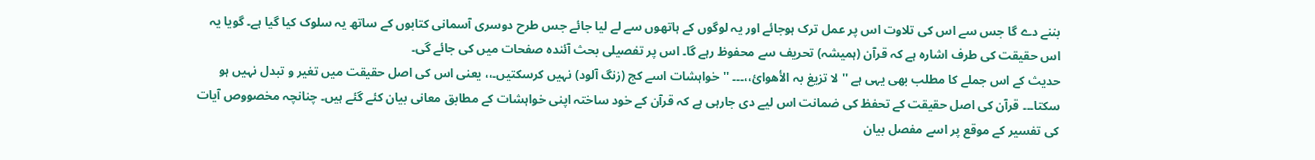بننے دے گا جس سے اس کی تلاوت اس پر عمل ترک ہوجائے اور یہ لوگوں کے ہاتھوں سے لے لیا جائے جس طرح دوسری آسمانی کتابوں کے ساتھ یہ سلوک کیا گیا ہے۔ گویا یہ اس حقیقت کی طرف اشارہ ہے کہ قرآن (ہمیشہ) تحریف سے محفوظ رہے گا۔ اس پر تفصیلی بحث آئندہ صفحات میں کی جائے گی۔
حدیث کے اس جملے کا مطلب بھی یہی ہے ''لا تزیغ بہ الأھوائ،،۔۔۔ ''خواہشات اسے کج (زنگ آلود) نہیں کرسکتیں۔،، یعنی اس کی اصل حقیقت میں تغیر و تبدل نہیں ہو سکتا۔۔۔ قرآن کی اصل حقیقت کے تحفظ کی ضمانت اس لیے دی جارہی ہے کہ قرآن کے خود ساختہ اپنی خواہشات کے مطابق معانی بیان کئے گئے ہیں۔ چنانچہ مخصووص آیات کی تفسیر کے موقع پر اسے مفصل بیان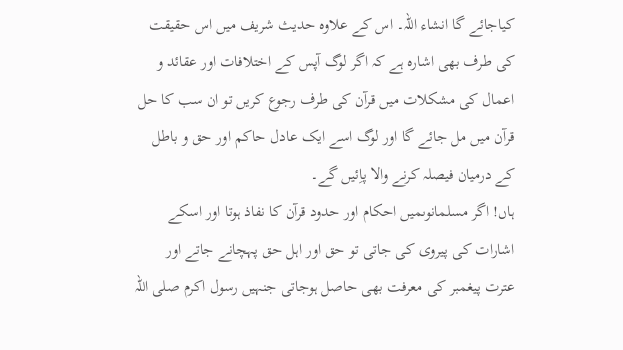کیاجائے گا انشاء اللہ۔ اس کے علاوہ حدیث شریف میں اس حقیقت کی طرف بھی اشارہ ہے کہ اگر لوگ آپس کے اختلافات اور عقائد و اعمال کی مشکلات میں قرآن کی طرف رجوع کریں تو ان سب کا حل قرآن میں مل جائے گا اور لوگ اسے ایک عادل حاکم اور حق و باطل کے درمیان فیصلہ کرنے والا پاِئیں گے۔
ہاں! اگر مسلمانوںمیں احکام اور حدود قرآن کا نفاذ ہوتا اور اسکے اشارات کی پیروی کی جاتی تو حق اور اہل حق پہچانے جاتے اور عترت پیغمبر کی معرفت بھی حاصل ہوجاتی جنہیں رسول اکرم صلی اللہ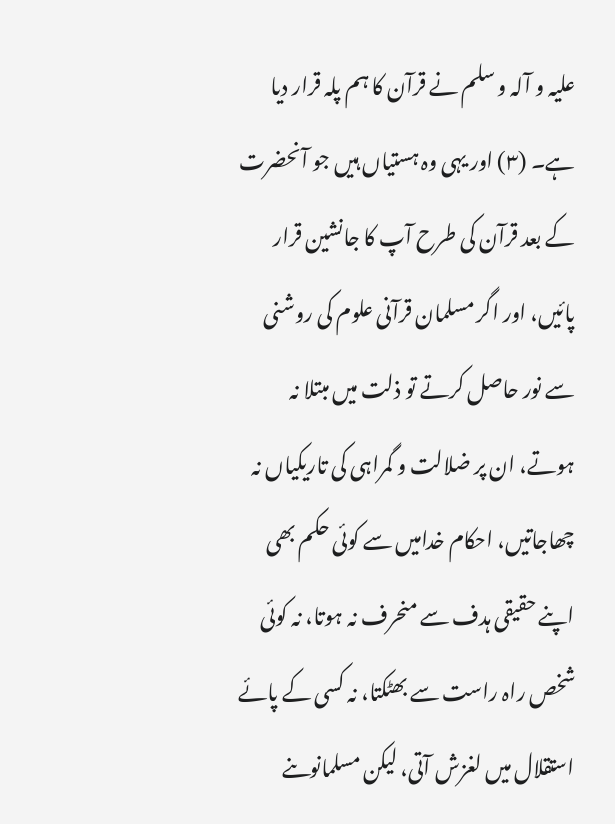علیہ و آلہ و سلم نے قرآن کا ہم پلہ قرار دیا ہے۔ (۳) اور یہی وہ ہستیاں ہیں جو آنحضرت کے بعد قرآن کی طرح آپ کا جانشین قرار پائیں، اور اگر مسلمان قرآنی علوم کی روشنی سے نور حاصل کرتے تو ذلت میں مبتلا نہ ہوتے، ان پر ضلالت و گمراہی کی تاریکیاں نہ چھاجاتیں، احکام خدامیں سے کوئی حکم بھی اپنے حقیقی ہدف سے منحرف نہ ہوتا، نہ کوئی شخص راہ راست سے بھٹکتا، نہ کسی کے پائے استقلال میں لغزش آتی، لیکن مسلمانوںنے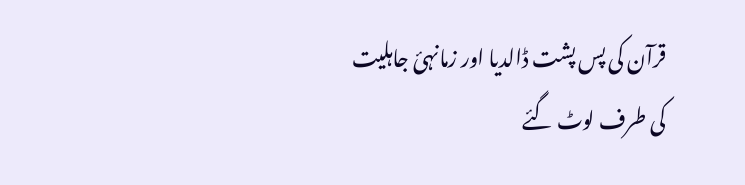قرآن کی پس پشت ڈالدیا اور زمانہئ جاہلیت کی طرف لوٹ گئے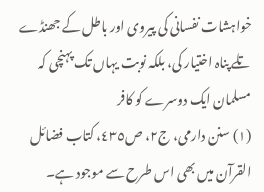خواہشات نفسانی کی پیروی اور باطل کے جھنڈے تلے پناہ اختیار کی، بلکہ نوبت یہاں تک پہنچی کہ مسلمان ایک دوسرے کو کافر
(١) سنن دارمی، ج٢، ص٤٣٥، کتاب فضائل القرآن میں بھی اس طرح سے موجود ہے۔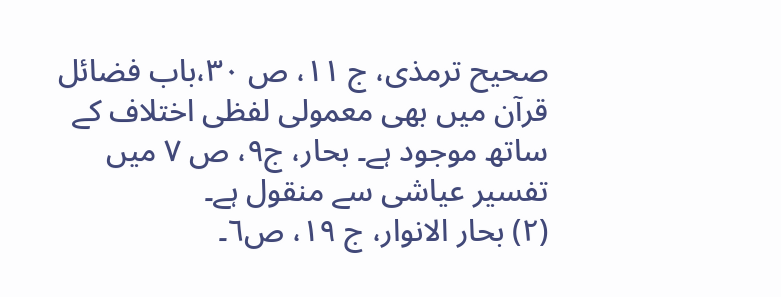صحیح ترمذی، ج ١١، ص ٣٠،باب فضائل قرآن میں بھی معمولی لفظی اختلاف کے ساتھ موجود ہے۔ بحار، ج٩، ص ٧ میں تفسیر عیاشی سے منقول ہے۔
(٢) بحار الانوار، ج ١٩، ص٦۔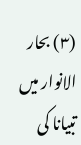(۳) بحار الانوار میں تبیانا کی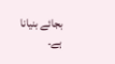بجائے بنیانا ہے۔